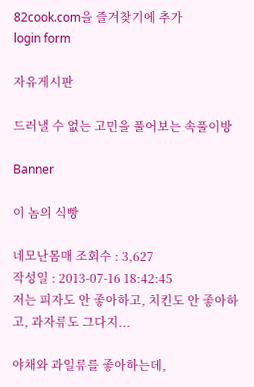82cook.com을 즐겨찾기에 추가
login form

자유게시판

드러낼 수 없는 고민을 풀어보는 속풀이방

Banner

이 놈의 식빵

네모난몸매 조회수 : 3,627
작성일 : 2013-07-16 18:42:45
저는 피자도 안 좋아하고, 치킨도 안 좋아하고, 과자류도 그다지...

야채와 과일류를 좋아하는데,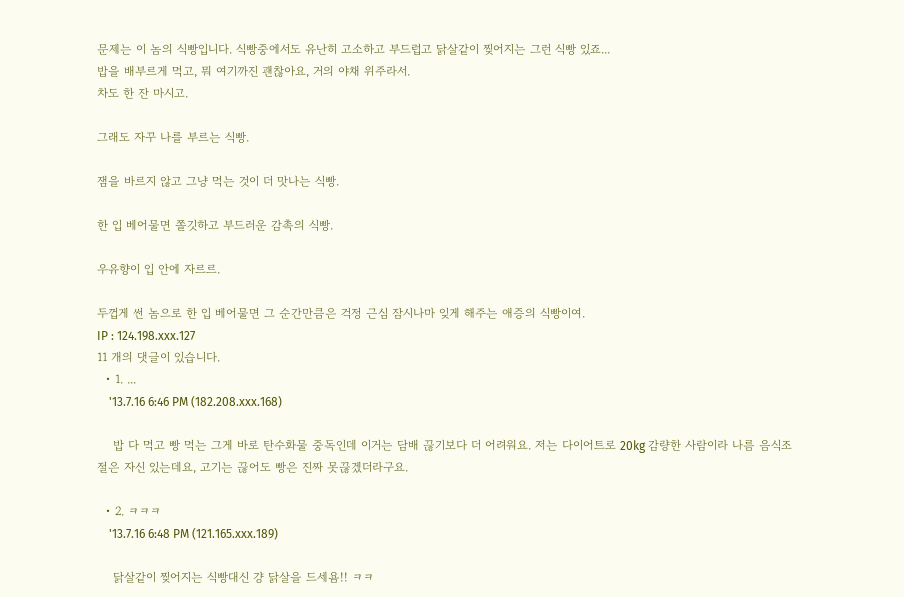문제는 이 놈의 식빵입니다. 식빵중에서도 유난히 고소하고 부드럽고 닭살같이 찢어지는 그런 식빵 있죠...
밥을 배부르게 먹고, 뭐 여기까진 괜찮아요, 거의 야채 위주라서.
차도 한 잔 마시고.

그래도 자꾸 나를 부르는 식빵.

잼을 바르지 않고 그냥 먹는 것이 더 맛나는 식빵.

한 입 베어물면 쫄깃하고 부드러운 감촉의 식빵.

우유향이 입 안에 자르르.

두껍게 썬 놈으로 한 입 베어물면 그 순간만큼은 걱정 근심 잠시나마 잊게 해주는 애증의 식빵이여.
IP : 124.198.xxx.127
11 개의 댓글이 있습니다.
  • 1. ...
    '13.7.16 6:46 PM (182.208.xxx.168)

    밥 다 먹고 빵 먹는 그게 바로 탄수화물 중독인데 이거는 담배 끊기보다 더 어려워요. 저는 다이어트로 20kg 감량한 사람이라 나름 음식조절은 자신 있는데요, 고기는 끊어도 빵은 진짜 못끊겠더라구요.

  • 2. ㅋㅋㅋ
    '13.7.16 6:48 PM (121.165.xxx.189)

    닭살같이 찢어지는 식빵대신 걍 닭살을 드세욤!! ㅋㅋ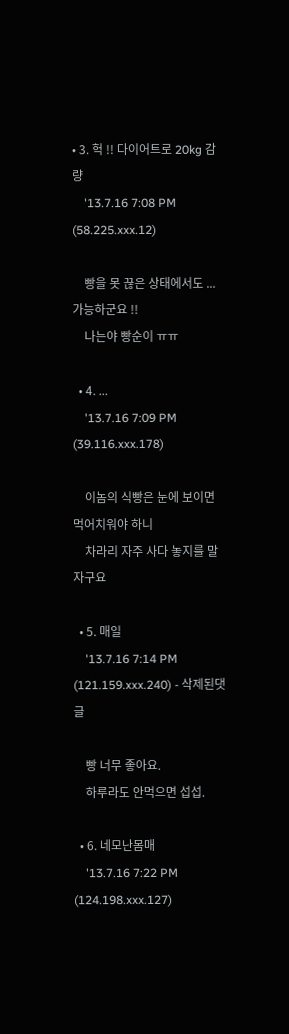• 3. 헉 !! 다이어트로 20kg 감량
    '13.7.16 7:08 PM (58.225.xxx.12)

    빵을 못 끊은 상태에서도 ... 가능하군요 !!
    나는야 빵순이 ㅠㅠ

  • 4. ...
    '13.7.16 7:09 PM (39.116.xxx.178)

    이놈의 식빵은 눈에 보이면 먹어치워야 하니
    차라리 자주 사다 놓지를 말자구요

  • 5. 매일
    '13.7.16 7:14 PM (121.159.xxx.240) - 삭제된댓글

    빵 너무 좋아요.
    하루라도 안먹으면 섭섭.

  • 6. 네모난몸매
    '13.7.16 7:22 PM (124.198.xxx.127)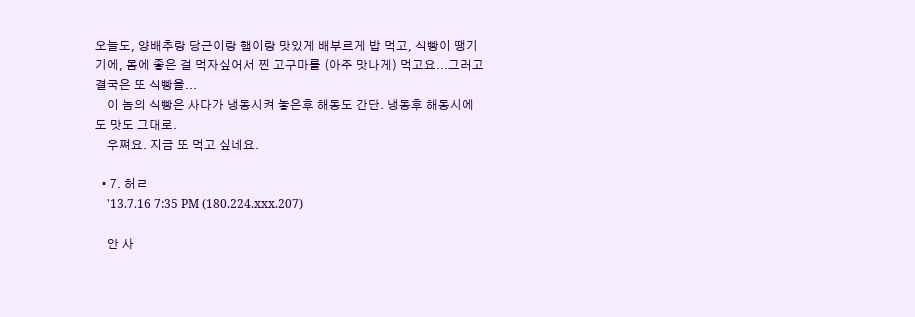오늘도, 양배추랑 당근이랑 햄이랑 맛있게 배부르게 밥 먹고, 식빵이 땡기기에, 몸에 좋은 걸 먹자싶어서 찐 고구마를 (아주 맛나게) 먹고요...그러고 결국은 또 식빵을...
    이 놈의 식빵은 사다가 냉동시켜 놓은후 해동도 간단. 냉동후 해동시에도 맛도 그대로.
    우쪄요. 지금 또 먹고 싶네요.

  • 7. 허ㄹ
    '13.7.16 7:35 PM (180.224.xxx.207)

    안 사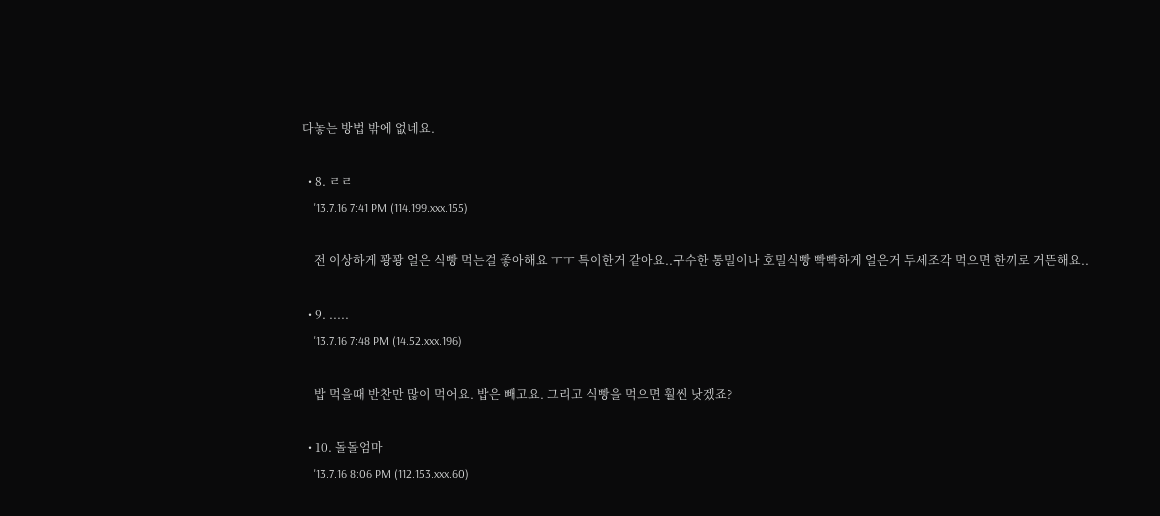다놓는 방법 밖에 없네요.

  • 8. ㄹㄹ
    '13.7.16 7:41 PM (114.199.xxx.155)

    전 이상하게 꽝꽝 얼은 식빵 먹는걸 좋아해요 ㅜㅜ 특이한거 같아요..구수한 통밀이나 호밀식빵 빡빡하게 얼은거 두세조각 먹으면 한끼로 거뜬해요..

  • 9. .....
    '13.7.16 7:48 PM (14.52.xxx.196)

    밥 먹을때 반찬만 많이 먹어요. 밥은 빼고요. 그리고 식빵을 먹으면 훨씬 낫겠죠?

  • 10. 돌돌엄마
    '13.7.16 8:06 PM (112.153.xxx.60)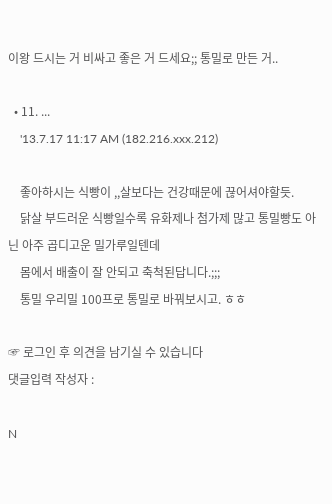이왕 드시는 거 비싸고 좋은 거 드세요;; 통밀로 만든 거..

  • 11. ...
    '13.7.17 11:17 AM (182.216.xxx.212)

    좋아하시는 식빵이 ,,살보다는 건강때문에 끊어셔야할듯.
    닭살 부드러운 식빵일수록 유화제나 첨가제 많고 통밀빵도 아닌 아주 곱디고운 밀가루일텐데
    몸에서 배출이 잘 안되고 축척된답니다.;;;
    통밀 우리밀 100프로 통밀로 바꿔보시고. ㅎㅎ

☞ 로그인 후 의견을 남기실 수 있습니다
댓글입력 작성자 :

N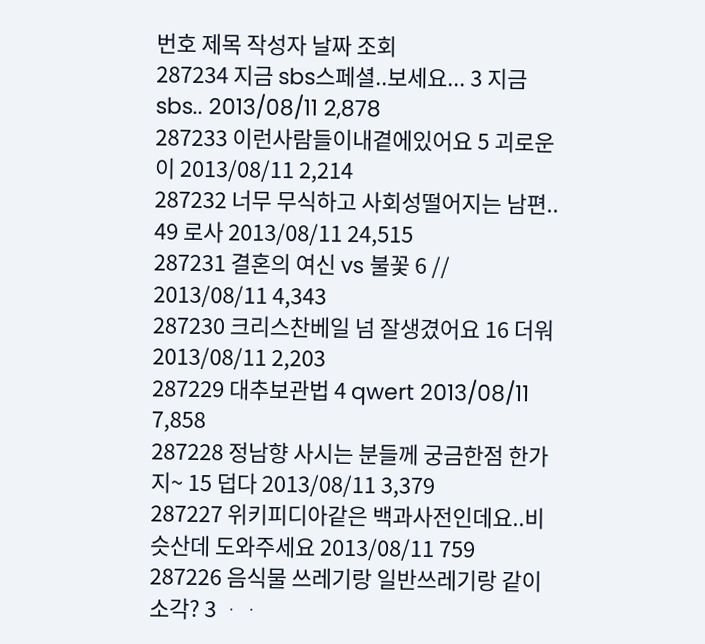번호 제목 작성자 날짜 조회
287234 지금 sbs스페셜..보세요... 3 지금 sbs.. 2013/08/11 2,878
287233 이런사람들이내곁에있어요 5 괴로운이 2013/08/11 2,214
287232 너무 무식하고 사회성떨어지는 남편.. 49 로사 2013/08/11 24,515
287231 결혼의 여신 vs 불꽃 6 // 2013/08/11 4,343
287230 크리스찬베일 넘 잘생겼어요 16 더워 2013/08/11 2,203
287229 대추보관법 4 qwert 2013/08/11 7,858
287228 정남향 사시는 분들께 궁금한점 한가지~ 15 덥다 2013/08/11 3,379
287227 위키피디아같은 백과사전인데요..비슷산데 도와주세요 2013/08/11 759
287226 음식물 쓰레기랑 일반쓰레기랑 같이 소각? 3 ᆞᆞ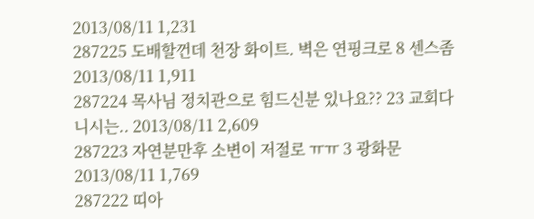2013/08/11 1,231
287225 도배할껀데 천장 화이트. 벽은 연핑크로 8 센스좀 2013/08/11 1,911
287224 목사님 정치관으로 힘드신분 있나요?? 23 교회다니시는.. 2013/08/11 2,609
287223 자연분만후 소변이 저절로 ㅠㅠ 3 광화문 2013/08/11 1,769
287222 띠아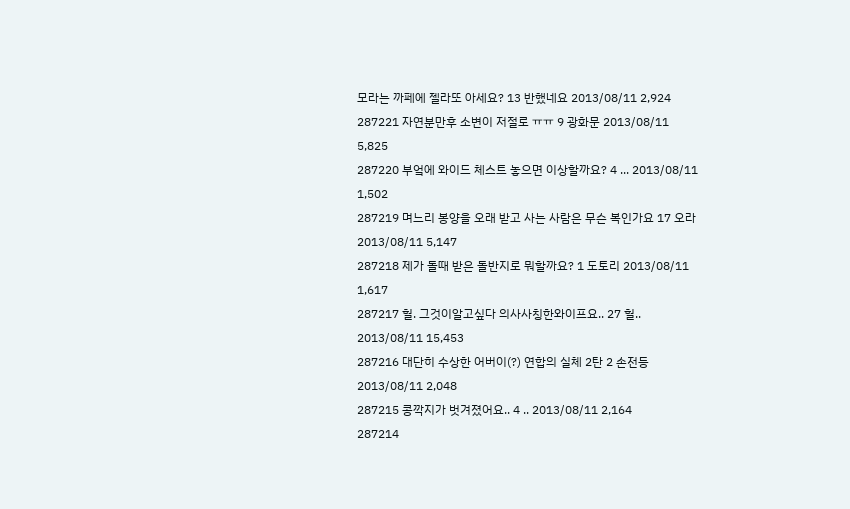모라는 까페에 젤라또 아세요? 13 반했네요 2013/08/11 2,924
287221 자연분만후 소변이 저절로 ㅠㅠ 9 광화문 2013/08/11 5,825
287220 부엌에 와이드 체스트 놓으면 이상할까요? 4 ... 2013/08/11 1,502
287219 며느리 봉양을 오래 받고 사는 사람은 무슨 복인가요 17 오라 2013/08/11 5,147
287218 제가 돌때 받은 돌반지로 뭐할까요? 1 도토리 2013/08/11 1,617
287217 헐. 그것이알고싶다 의사사칭한와이프요.. 27 헐.. 2013/08/11 15,453
287216 대단히 수상한 어버이(?) 연합의 실체 2탄 2 손전등 2013/08/11 2,048
287215 콩깍지가 벗겨졌어요.. 4 .. 2013/08/11 2,164
287214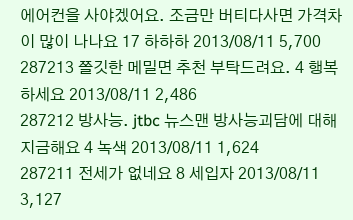에어컨을 사야겠어요. 조금만 버티다사면 가격차이 많이 나나요 17 하하하 2013/08/11 5,700
287213 쫄깃한 메밀면 추천 부탁드려요. 4 행복하세요 2013/08/11 2,486
287212 방사능. jtbc 뉴스맨 방사능괴담에 대해 지금해요 4 녹색 2013/08/11 1,624
287211 전세가 없네요 8 세입자 2013/08/11 3,127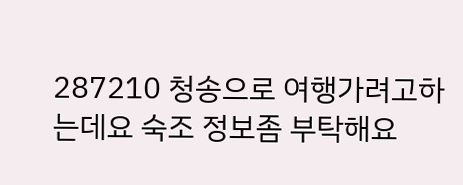287210 청송으로 여행가려고하는데요 숙조 정보좀 부탁해요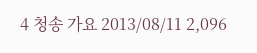4 청송 가요 2013/08/11 2,096